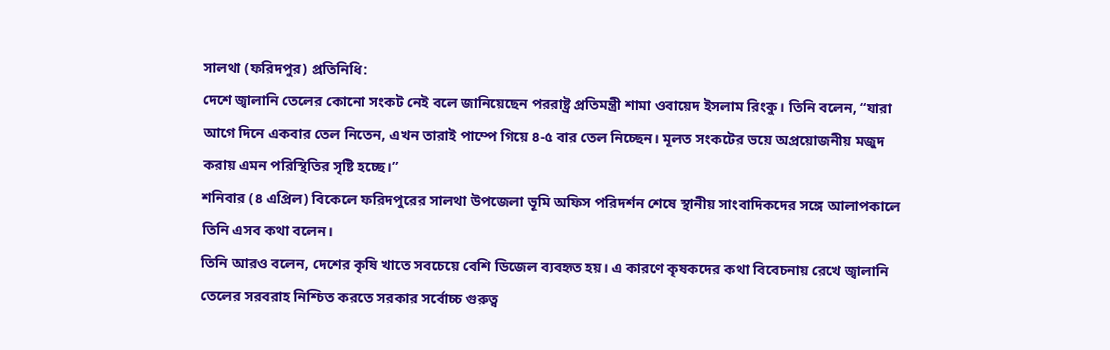সালথা (ফরিদপুর) প্রতিনিধি:
দেশে জ্বালানি তেলের কোনো সংকট নেই বলে জানিয়েছেন পররাষ্ট্র প্রতিমন্ত্রী শামা ওবায়েদ ইসলাম রিংকু। তিনি বলেন, “যারা আগে দিনে একবার তেল নিতেন, এখন তারাই পাম্পে গিয়ে ৪-৫ বার তেল নিচ্ছেন। মূলত সংকটের ভয়ে অপ্রয়োজনীয় মজুদ করায় এমন পরিস্থিতির সৃষ্টি হচ্ছে।”
শনিবার (৪ এপ্রিল) বিকেলে ফরিদপুরের সালথা উপজেলা ভূমি অফিস পরিদর্শন শেষে স্থানীয় সাংবাদিকদের সঙ্গে আলাপকালে তিনি এসব কথা বলেন।
তিনি আরও বলেন, দেশের কৃষি খাতে সবচেয়ে বেশি ডিজেল ব্যবহৃত হয়। এ কারণে কৃষকদের কথা বিবেচনায় রেখে জ্বালানি তেলের সরবরাহ নিশ্চিত করতে সরকার সর্বোচ্চ গুরুত্ব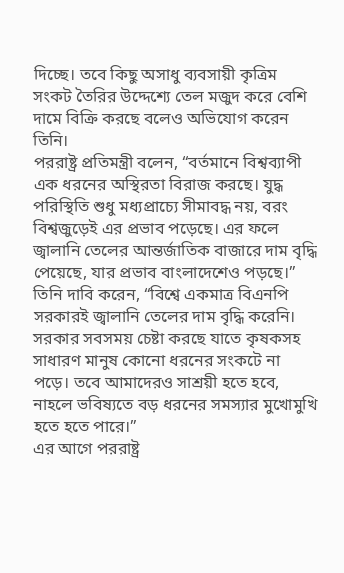দিচ্ছে। তবে কিছু অসাধু ব্যবসায়ী কৃত্রিম সংকট তৈরির উদ্দেশ্যে তেল মজুদ করে বেশি দামে বিক্রি করছে বলেও অভিযোগ করেন তিনি।
পররাষ্ট্র প্রতিমন্ত্রী বলেন, “বর্তমানে বিশ্বব্যাপী এক ধরনের অস্থিরতা বিরাজ করছে। যুদ্ধ পরিস্থিতি শুধু মধ্যপ্রাচ্যে সীমাবদ্ধ নয়, বরং বিশ্বজুড়েই এর প্রভাব পড়েছে। এর ফলে জ্বালানি তেলের আন্তর্জাতিক বাজারে দাম বৃদ্ধি পেয়েছে, যার প্রভাব বাংলাদেশেও পড়ছে।”
তিনি দাবি করেন, “বিশ্বে একমাত্র বিএনপি সরকারই জ্বালানি তেলের দাম বৃদ্ধি করেনি। সরকার সবসময় চেষ্টা করছে যাতে কৃষকসহ সাধারণ মানুষ কোনো ধরনের সংকটে না পড়ে। তবে আমাদেরও সাশ্রয়ী হতে হবে, নাহলে ভবিষ্যতে বড় ধরনের সমস্যার মুখোমুখি হতে হতে পারে।”
এর আগে পররাষ্ট্র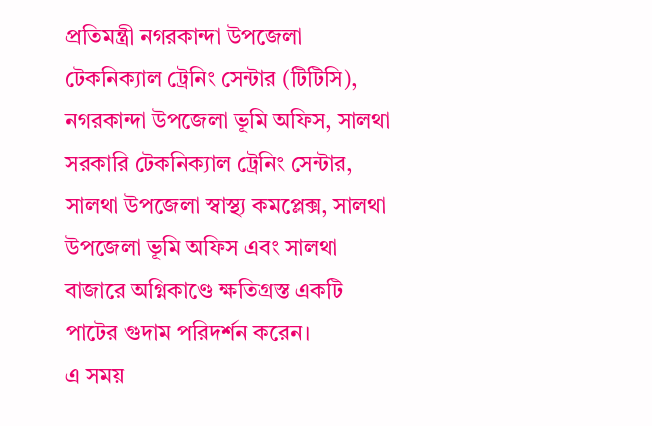প্রতিমন্ত্রী নগরকান্দা উপজেলা টেকনিক্যাল ট্রেনিং সেন্টার (টিটিসি), নগরকান্দা উপজেলা ভূমি অফিস, সালথা সরকারি টেকনিক্যাল ট্রেনিং সেন্টার, সালথা উপজেলা স্বাস্থ্য কমপ্লেক্স, সালথা উপজেলা ভূমি অফিস এবং সালথা বাজারে অগ্নিকাণ্ডে ক্ষতিগ্রস্ত একটি পাটের গুদাম পরিদর্শন করেন।
এ সময়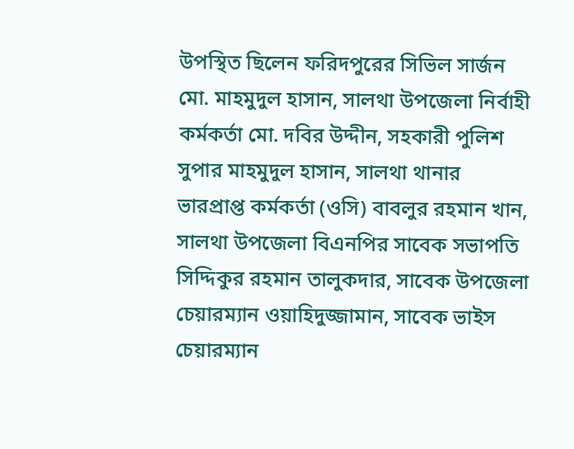উপস্থিত ছিলেন ফরিদপুরের সিভিল সার্জন মো. মাহমুদুল হাসান, সালথা উপজেলা নির্বাহী কর্মকর্তা মো. দবির উদ্দীন, সহকারী পুলিশ সুপার মাহমুদুল হাসান, সালথা থানার ভারপ্রাপ্ত কর্মকর্তা (ওসি) বাবলুর রহমান খান, সালথা উপজেলা বিএনপির সাবেক সভাপতি সিদ্দিকুর রহমান তালুকদার, সাবেক উপজেলা চেয়ারম্যান ওয়াহিদুজ্জামান, সাবেক ভাইস চেয়ারম্যান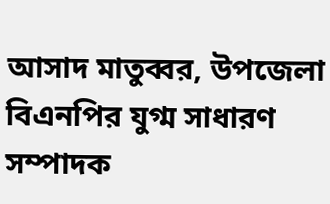আসাদ মাতুব্বর, উপজেলা বিএনপির যুগ্ম সাধারণ সম্পাদক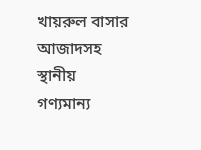খায়রুল বাসার আজাদসহ স্থানীয় গণ্যমান্য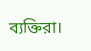ব্যক্তিরা।